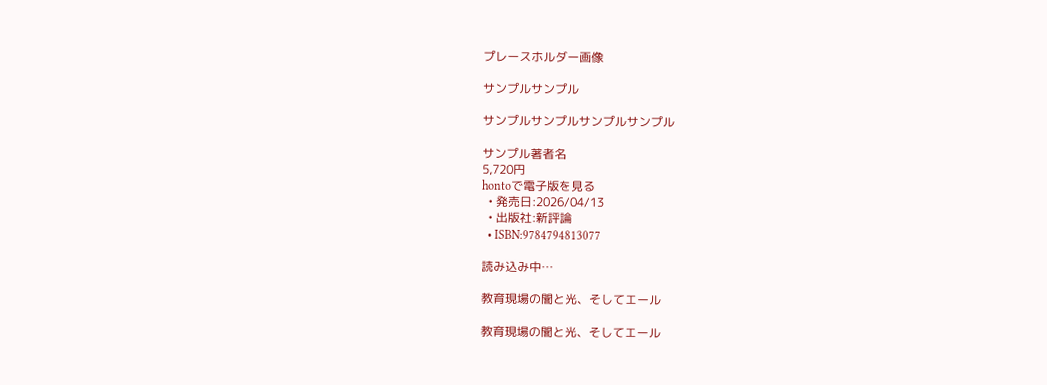プレースホルダー画像

サンプルサンプル

サンプルサンプルサンプルサンプル

サンプル著者名
5,720円
hontoで電子版を見る
  • 発売日:2026/04/13
  • 出版社:新評論
  • ISBN:9784794813077

読み込み中…

教育現場の闇と光、そしてエール

教育現場の闇と光、そしてエール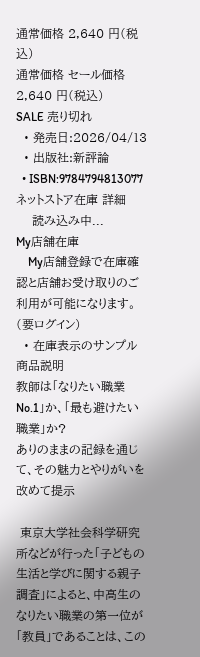通常価格 2,640 円(税込)
通常価格 セール価格 2,640 円(税込)
SALE 売り切れ
  • 発売日:2026/04/13
  • 出版社:新評論
  • ISBN:9784794813077
ネットストア在庫 詳細
    読み込み中...
My店舗在庫
    My店舗登録で在庫確認と店舗お受け取りのご利用が可能になります。(要ログイン)
  • 在庫表示のサンプル
商品説明
教師は「なりたい職業No.1」か、「最も避けたい職業」か?
ありのままの記録を通じて、その魅力とやりがいを改めて提示

 東京大学社会科学研究所などが行った「子どもの生活と学びに関する親子調査」によると、中高生のなりたい職業の第一位が「教員」であることは、この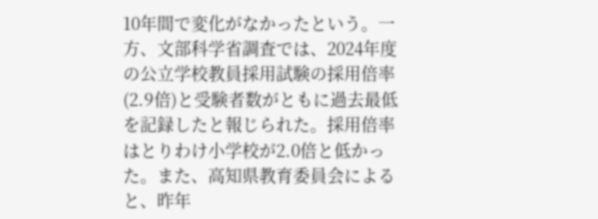10年間で変化がなかったという。一方、文部科学省調査では、2024年度の公立学校教員採用試験の採用倍率(2.9倍)と受験者数がともに過去最低を記録したと報じられた。採用倍率はとりわけ小学校が2.0倍と低かった。また、高知県教育委員会によると、昨年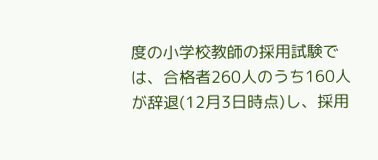度の小学校教師の採用試験では、合格者260人のうち160人が辞退(12月3日時点)し、採用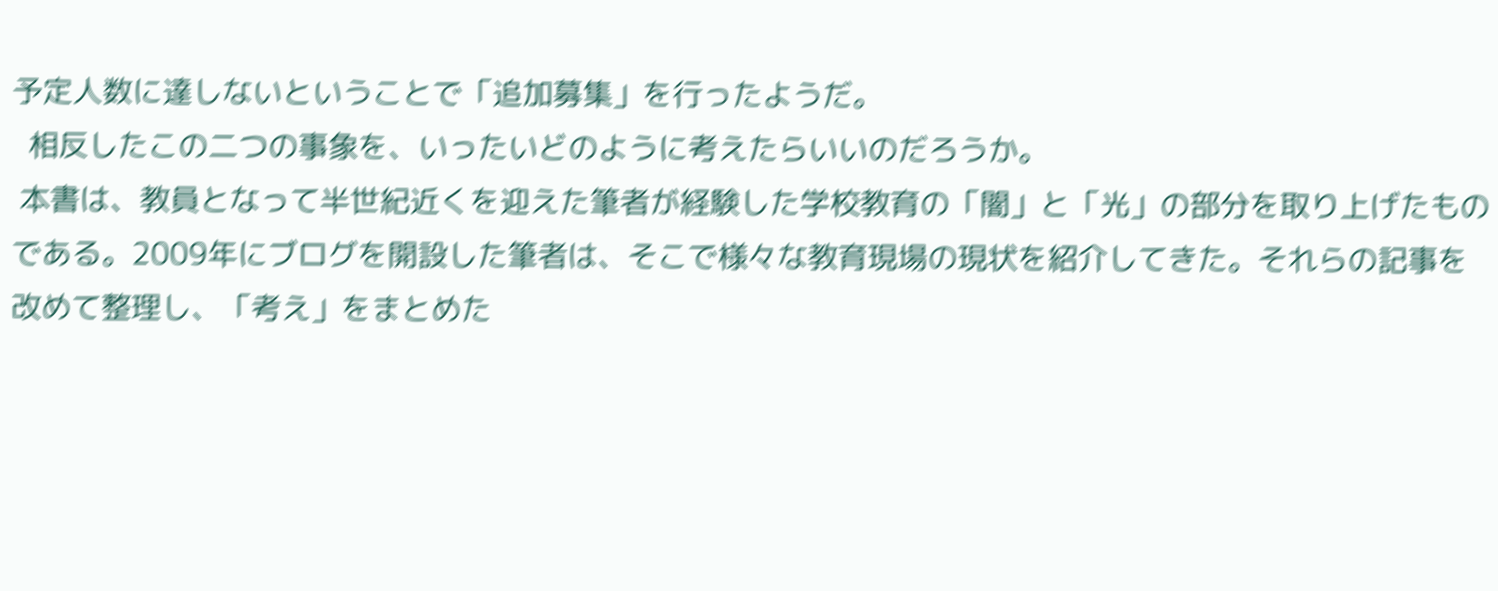予定人数に達しないということで「追加募集」を行ったようだ。
  相反したこの二つの事象を、いったいどのように考えたらいいのだろうか。
 本書は、教員となって半世紀近くを迎えた筆者が経験した学校教育の「闇」と「光」の部分を取り上げたものである。2009年にブログを開設した筆者は、そこで様々な教育現場の現状を紹介してきた。それらの記事を改めて整理し、「考え」をまとめた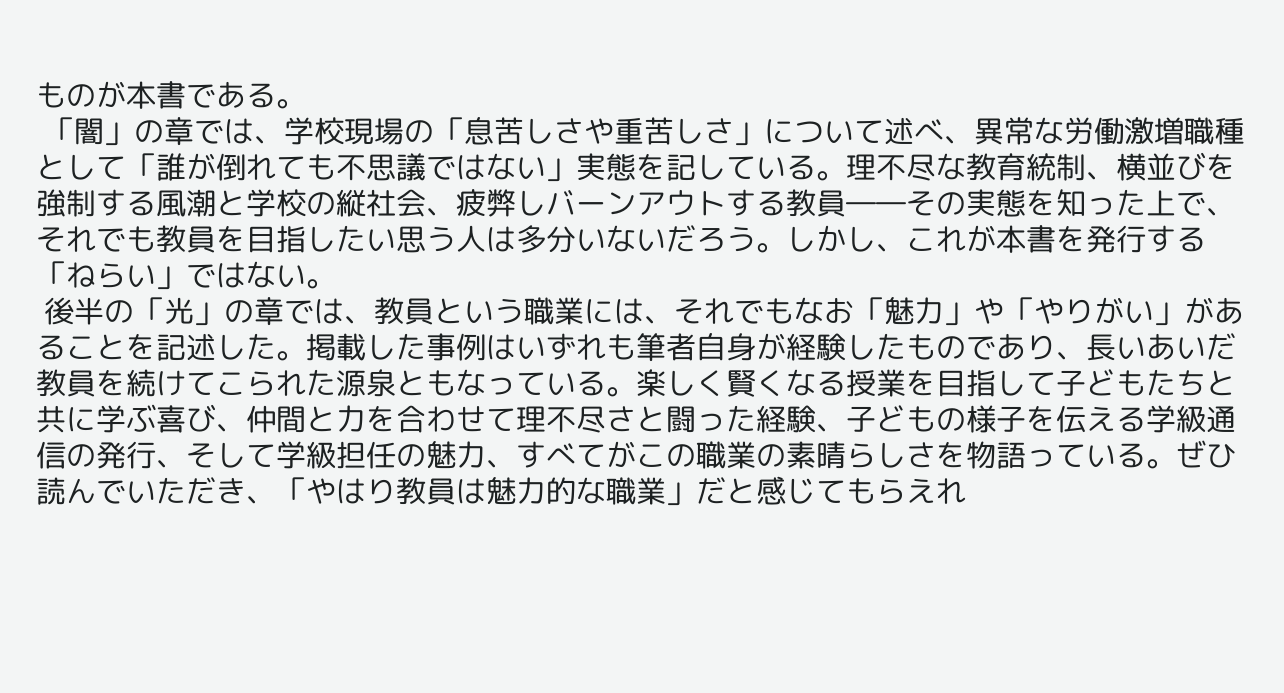ものが本書である。
 「闇」の章では、学校現場の「息苦しさや重苦しさ」について述べ、異常な労働激増職種として「誰が倒れても不思議ではない」実態を記している。理不尽な教育統制、横並びを強制する風潮と学校の縦社会、疲弊しバーンアウトする教員――その実態を知った上で、それでも教員を目指したい思う人は多分いないだろう。しかし、これが本書を発行する「ねらい」ではない。
 後半の「光」の章では、教員という職業には、それでもなお「魅力」や「やりがい」があることを記述した。掲載した事例はいずれも筆者自身が経験したものであり、長いあいだ教員を続けてこられた源泉ともなっている。楽しく賢くなる授業を目指して子どもたちと共に学ぶ喜び、仲間と力を合わせて理不尽さと闘った経験、子どもの様子を伝える学級通信の発行、そして学級担任の魅力、すべてがこの職業の素晴らしさを物語っている。ぜひ読んでいただき、「やはり教員は魅力的な職業」だと感じてもらえれ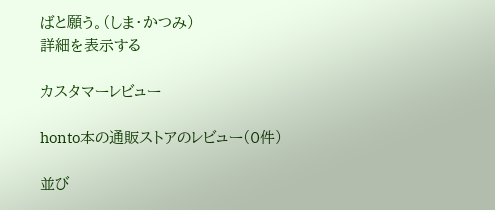ばと願う。(しま・かつみ)
詳細を表示する

カスタマーレビュー

honto本の通販ストアのレビュー(0件)

並び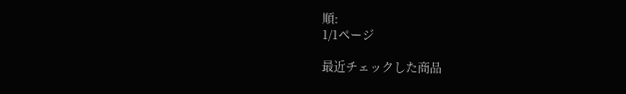順:
1/1ページ

最近チェックした商品